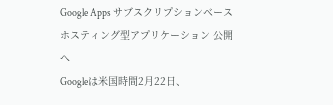Google Apps サブスクリプションベース ホスティング型アプリケーション 公開へ
Googleは米国時間2月22日、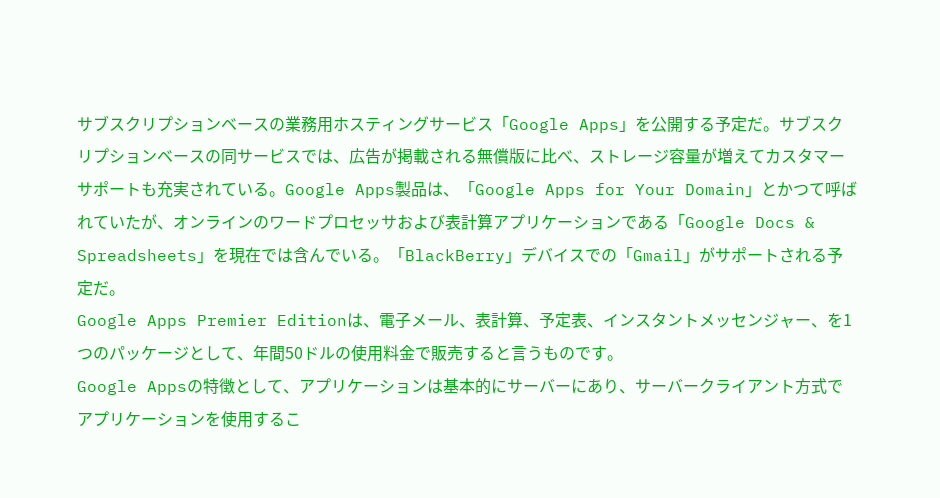サブスクリプションベースの業務用ホスティングサービス「Google Apps」を公開する予定だ。サブスクリプションベースの同サービスでは、広告が掲載される無償版に比べ、ストレージ容量が増えてカスタマーサポートも充実されている。Google Apps製品は、「Google Apps for Your Domain」とかつて呼ばれていたが、オンラインのワードプロセッサおよび表計算アプリケーションである「Google Docs & Spreadsheets」を現在では含んでいる。「BlackBerry」デバイスでの「Gmail」がサポートされる予定だ。
Google Apps Premier Editionは、電子メール、表計算、予定表、インスタントメッセンジャー、を1つのパッケージとして、年間50ドルの使用料金で販売すると言うものです。
Google Appsの特徴として、アプリケーションは基本的にサーバーにあり、サーバークライアント方式でアプリケーションを使用するこ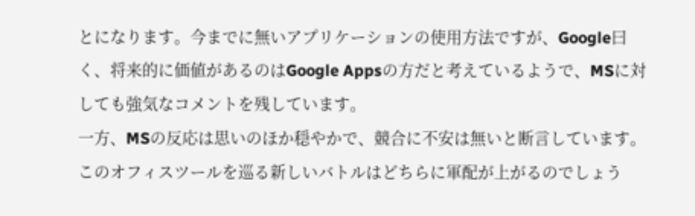とになります。今までに無いアプリケーションの使用方法ですが、Google曰く、将来的に価値があるのはGoogle Appsの方だと考えているようで、MSに対しても強気なコメントを残しています。
一方、MSの反応は思いのほか穏やかで、競合に不安は無いと断言しています。
このオフィスツールを巡る新しいバトルはどちらに軍配が上がるのでしょう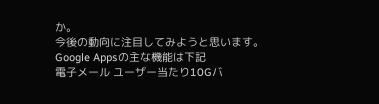か。
今後の動向に注目してみようと思います。
Google Appsの主な機能は下記
電子メール ユーザー当たり10Gバ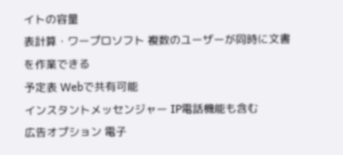イトの容量
表計算・ワープロソフト 複数のユーザーが同時に文書を作業できる
予定表 Webで共有可能
インスタントメッセンジャー IP電話機能も含む
広告オプション 電子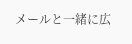メールと一緒に広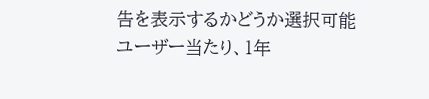告を表示するかどうか選択可能
ユーザー当たり、1年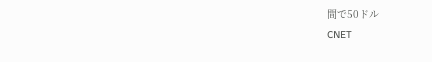間で50ドル
CNET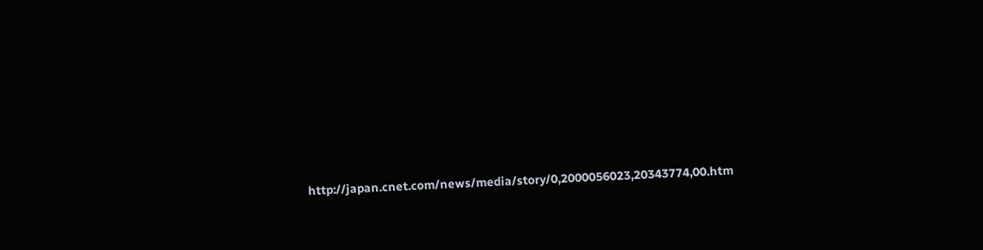http://japan.cnet.com/news/media/story/0,2000056023,20343774,00.htm